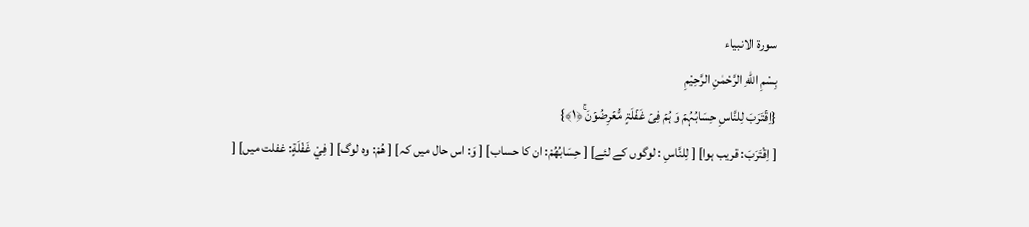سورۃ الانبیاء
بِسْمِ اللّٰهِ الرَّحْمٰنِ الرَّحِيْمِ
{اِقۡتَرَبَ لِلنَّاسِ حِسَابُہُمۡ وَ ہُمۡ فِیۡ غَفۡلَۃٍ مُّعۡرِضُوۡنَ ۚ﴿۱﴾}
[ اِقْتَرَبَ: قریب ہوا] [ لِلنَّاسِ : لوگوں کے لئے] [ حِسَابُهُمْ: ان کا حساب] [ وَ: اس حال میں کہ] [ هُمْ: وہ لوگ] [ فِيْ غَفْلَةٍ: غفلت میں] [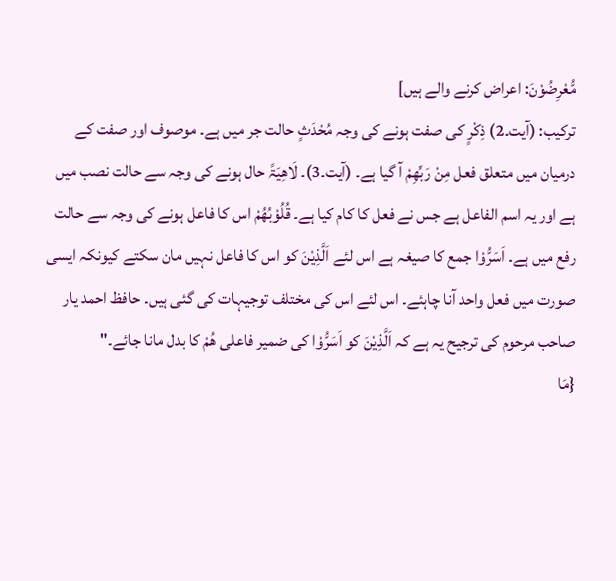مُّعْرِضُوْنَ: اعراض کرنے والے ہیں]
ترکیب: (آیت۔2) ذِکْرٍ کی صفت ہونے کی وجہ مُحْدَثٍ حالت جر میں ہے۔ موصوف اور صفت کے درمیان میں متعلق فعل مِنْ رَبِّھِمْ آ گیا ہے۔ (آیت۔3)۔ لَاھِیَۃً حال ہونے کی وجہ سے حالت نصب میں ہے اور یہ اسم الفاعل ہے جس نے فعل کا کام کیا ہے۔ قُلُوْبُھُمْ اس کا فاعل ہونے کی وجہ سے حالت رفع میں ہے۔ اَسَرُّوْا جمع کا صیغہ ہے اس لئے اَلَّذِیْنَ کو اس کا فاعل نہیں مان سکتے کیونکہ ایسی صورت میں فعل واحد آنا چاہئے۔ اس لئے اس کی مختلف توجیہات کی گئی ہیں۔ حافظ احمد یار صاحب مرحوم کی ترجیح یہ ہے کہ اَلَّذِیْنَ کو اَسَرُّوْا کی ضمیر فاعلی ھُمْ کا بدل مانا جائے۔"
{مَا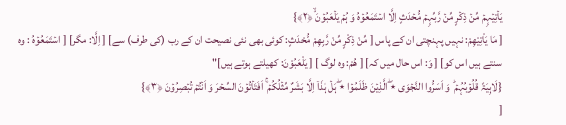یَاۡتِیۡہِمۡ مِّنۡ ذِکۡرٍ مِّنۡ رَّبِّہِمۡ مُّحۡدَثٍ اِلَّا اسۡتَمَعُوۡہُ وَ ہُمۡ یَلۡعَبُوۡنَ ۙ﴿۲﴾}
[ مَا يَاْتِيْهِمْ: نہیں پہنچتی ان کے پاس [ مِّنْ ذِكْرٍ مِّنْ رَّبِهِمْ مُّحْدَثٍ: کوئی بھی نئی نصیحت ان کے رب (کی طرف) سے] [ اِلَّا: مگر] [ اسۡتَمَعُوۡہُ : وہ سنتے ہیں اس کو] [ وَ: اس حال میں کہ] [ هُمْ: وہ لوگ ] [ يَلْعَبُوْنَ: کھیلتے ہوتے ہیں]"
{لَاہِیَۃً قُلُوۡبُہُمۡ ؕ وَ اَسَرُّوا النَّجۡوَی ٭ۖ الَّذِیۡنَ ظَلَمُوۡا ٭ۖ ہَلۡ ہٰذَاۤ اِلَّا بَشَرٌ مِّثۡلُکُمۡ ۚ اَفَتَاۡتُوۡنَ السِّحۡرَ وَ اَنۡتُمۡ تُبۡصِرُوۡنَ ﴿۳﴾}
[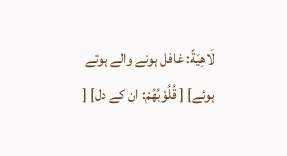لَاهِيَةً: غافل ہونے والے ہوتے ہوئے] [ قُلُوْبُهُمْ: ان کے دل] [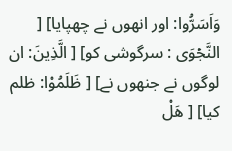وَاَسَرُّوا: اور انھوں نے چھپایا] [ النَّجۡوَی : سرگوشی کو] [ الَّذِينَ: ان لوگوں نے جنھوں نے] [ ظَلَمُوْا: ظلم کیا] [ هَلْ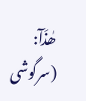ھٰذَآ: (سرگوشی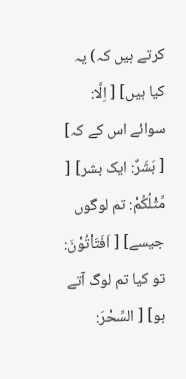کرتے ہیں کہ) یہ کیا ہیں] [ اِلَّا: سوائے اس کے کہ] [ بَشَرٌ: ایک بشر] [ مِّثْلُكُمْ: تم لوگوں جیسے] [ اَفَتَاْتُوْنَ: تو کیا تم لوگ آتے ہو] [ السِّحْرَ: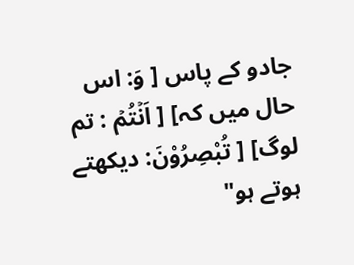جادو کے پاس [ وَ: اس حال میں کہ] [ اَنۡتُمۡ : تم لوگ] [ تُبْصِرُوْنَ: دیکھتے ہوتے ہو"